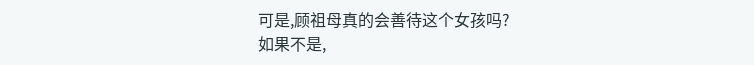可是,顾祖母真的会善待这个女孩吗?
如果不是,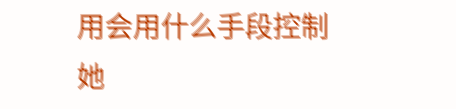用会用什么手段控制她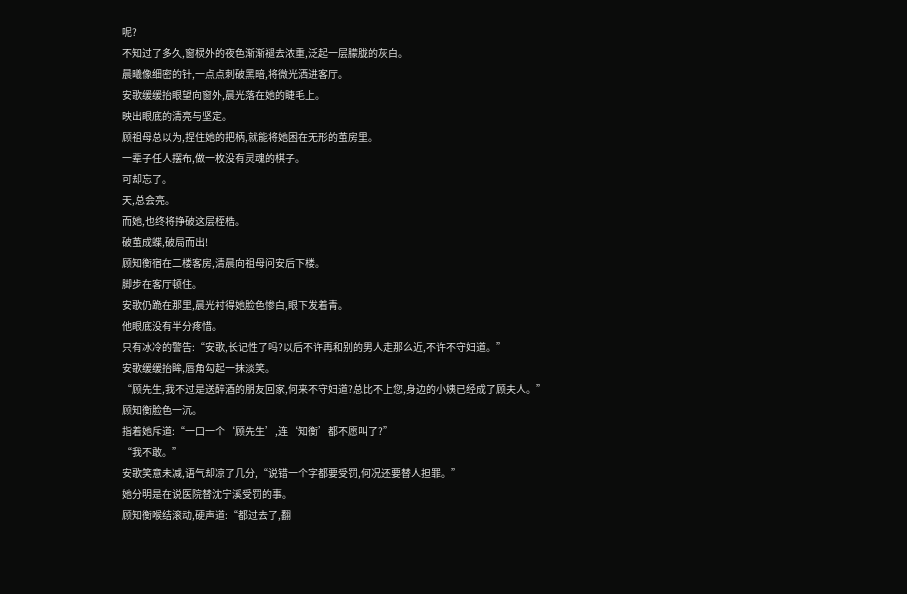呢?
不知过了多久,窗棂外的夜色渐渐褪去浓重,泛起一层朦胧的灰白。
晨曦像细密的针,一点点刺破黑暗,将微光洒进客厅。
安歌缓缓抬眼望向窗外,晨光落在她的睫毛上。
映出眼底的清亮与坚定。
顾祖母总以为,捏住她的把柄,就能将她困在无形的茧房里。
一辈子任人摆布,做一枚没有灵魂的棋子。
可却忘了。
天,总会亮。
而她,也终将挣破这层桎梏。
破茧成蝶,破局而出!
顾知衡宿在二楼客房,清晨向祖母问安后下楼。
脚步在客厅顿住。
安歌仍跪在那里,晨光衬得她脸色惨白,眼下发着青。
他眼底没有半分疼惜。
只有冰冷的警告:“安歌,长记性了吗?以后不许再和别的男人走那么近,不许不守妇道。”
安歌缓缓抬眸,唇角勾起一抹淡笑。
“顾先生,我不过是送醉酒的朋友回家,何来不守妇道?总比不上您,身边的小姨已经成了顾夫人。”
顾知衡脸色一沉。
指着她斥道:“一口一个‘顾先生’,连‘知衡’都不愿叫了?”
“我不敢。”
安歌笑意未减,语气却凉了几分,“说错一个字都要受罚,何况还要替人担罪。”
她分明是在说医院替沈宁溪受罚的事。
顾知衡喉结滚动,硬声道:“都过去了,翻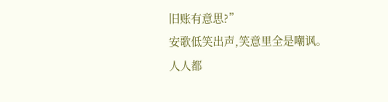旧账有意思?”
安歌低笑出声,笑意里全是嘲讽。
人人都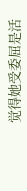觉得她受委屈是活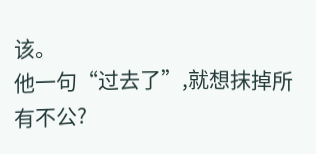该。
他一句“过去了”,就想抹掉所有不公?